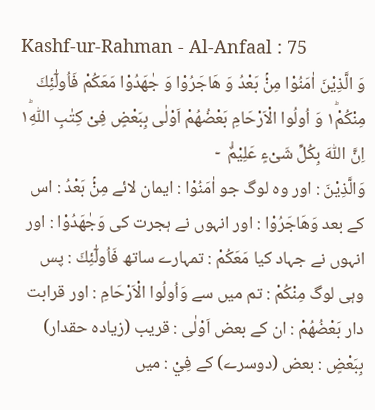Kashf-ur-Rahman - Al-Anfaal : 75
وَ الَّذِیْنَ اٰمَنُوْا مِنْۢ بَعْدُ وَ هَاجَرُوْا وَ جٰهَدُوْا مَعَكُمْ فَاُولٰٓئِكَ مِنْكُمْ١ؕ وَ اُولُوا الْاَرْحَامِ بَعْضُهُمْ اَوْلٰى بِبَعْضٍ فِیْ كِتٰبِ اللّٰهِ١ؕ اِنَّ اللّٰهَ بِكُلِّ شَیْءٍ عَلِیْمٌ۠   ۧ
وَالَّذِيْنَ : اور وہ لوگ جو اٰمَنُوْا : ایمان لائے مِنْۢ بَعْدُ : اس کے بعد وَهَاجَرُوْا : اور انہوں نے ہجرت کی وَجٰهَدُوْا : اور انہوں نے جہاد کیا مَعَكُمْ : تمہارے ساتھ فَاُولٰٓئِكَ : پس وہی لوگ مِنْكُمْ : تم میں سے وَاُولُوا الْاَرْحَامِ : اور قرابت دار بَعْضُهُمْ : ان کے بعض اَوْلٰى : قریب (زیادہ حقدار) بِبَعْضٍ : بعض (دوسرے) کے فِيْ : میں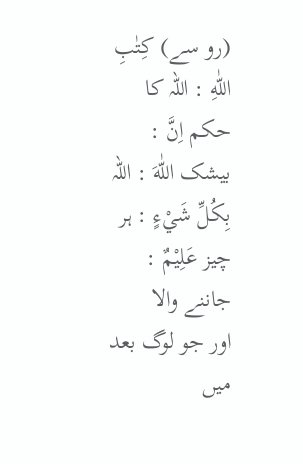(رو سے) كِتٰبِ اللّٰهِ : اللہ کا حکم اِنَّ : بیشک اللّٰهَ : اللہ بِكُلِّ شَيْءٍ : ہر چیز عَلِيْمٌ : جاننے والا
اور جو لوگ بعد میں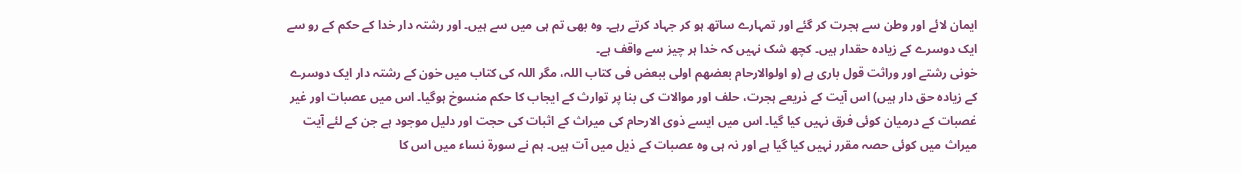ایمان لائے اور وطن سے ہجرت کر گئے اور تمہارے ساتھ ہو کر جہاد کرتے رہے۔ وہ بھی تم ہی میں سے ہیں۔ اور رشتہ دار خدا کے حکم کے رو سے ایک دوسرے کے زیادہ حقدار ہیں۔ کچھ شک نہیں کہ خدا ہر چیز سے واقف ہے۔
خونی رشتے اور وراثت قول باری ہے (و اولوالارحام بعضھم اولی ببعض فی کتاب اللہ، مگر اللہ کی کتاب میں خون کے رشتہ دار ایک دوسرے کے زیادہ حق دار ہیں) اس آیت کے ذریعے ہجرت، حلف اور موالات کی بنا پر توارث کے ایجاب کا حکم منسوخ ہوگیا۔ اس میں عصبات اور غیر غصبات کے درمیان کوئی فرق نہیں کیا گیا۔ اس میں ایسے ذوی الارحام کی میراث کے اثبات کی حجت اور دلیل موجود ہے جن کے لئے آیت میراث میں کوئی حصہ مقرر نہیں کیا گیا ہے اور نہ ہی وہ عصبات کے ذیل میں آت ہیں۔ ہم نے سورة نساء میں اس کا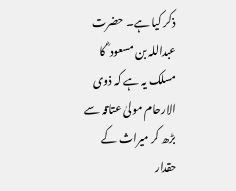ذکر کیا ہے۔ حضرت عبداللہ بن مسعود ؓ کا مسلک یہ ہے کہ ذوی الارحام مولیٰ عتاقہ سے بڑھ کر میراث کے حقدار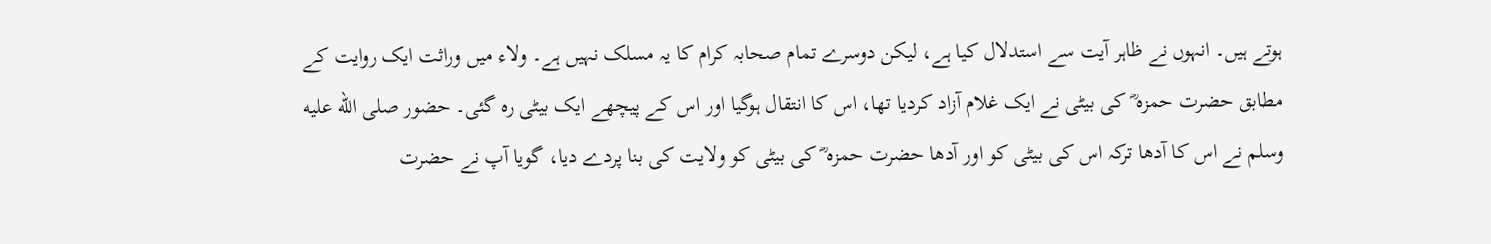ہوتے ہیں۔ انہوں نے ظاہر آیت سے استدلال کیا ہے، لیکن دوسرے تمام صحابہ کرام کا یہ مسلک نہیں ہے۔ ولاء میں وراثت ایک روایت کے مطابق حضرت حمزہ ؓ کی بیٹی نے ایک غلام آزاد کردیا تھا، اس کا انتقال ہوگیا اور اس کے پیچھے ایک بیٹی رہ گئی۔ حضور صلى الله عليه وسلم نے اس کا آدھا ترکہ اس کی بیٹی کو اور آدھا حضرت حمزہ ؓ کی بیٹی کو ولایت کی بنا پردے دیا، گویا آپ نے حضرت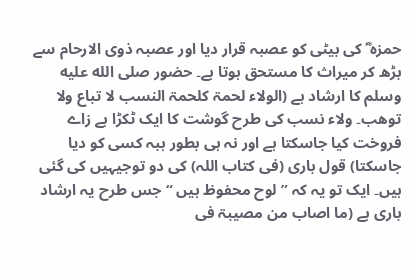حمزہ ؓ کی بیٹی کو عصبہ قرار دیا اور عصبہ ذوی الارحام سے بڑھ کر میراث کا مستحق ہوتا ہے۔ حضور صلى الله عليه وسلم کا ارشاد ہے (الولاء لحمۃ کلحمۃ النسب لا تباع ولا توھب۔ ولاء نسب کی طرح گوشت کا ایک ٹکڑا ہے زاے فروخت کیا جاسکتا ہے اور نہ ہی بطور ہبہ کسی کو دیا جاسکتا) قول باری (فی کتاب اللہ) کی دو توجیہیں کی گئی ہیں۔ ایک تو یہ کہ ” لوح محفوظ ہیں “ جس طرح یہ ارشاد باری ہے (ما اصاب من مصیبۃ فی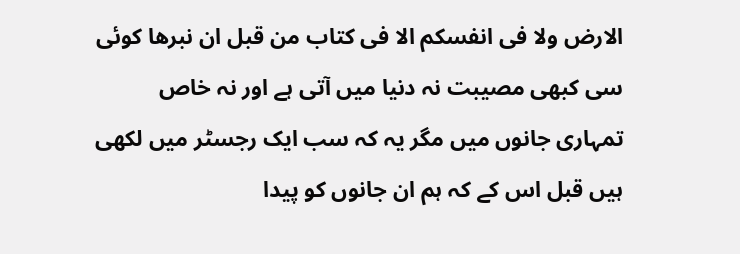الارض ولا فی انفسکم الا فی کتاب من قبل ان نبرھا کوئی سی کبھی مصیبت نہ دنیا میں آتی ہے اور نہ خاص تمہاری جانوں میں مگر یہ کہ سب ایک رجسٹر میں لکھی ہیں قبل اس کے کہ ہم ان جانوں کو پیدا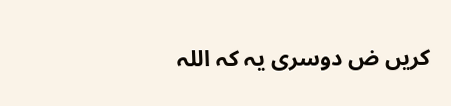کریں ض دوسری یہ کہ اللہ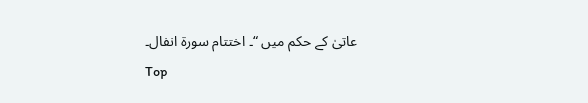عاتیٰ کے حکم میں “۔ اختتام سورة انفال۔
Top